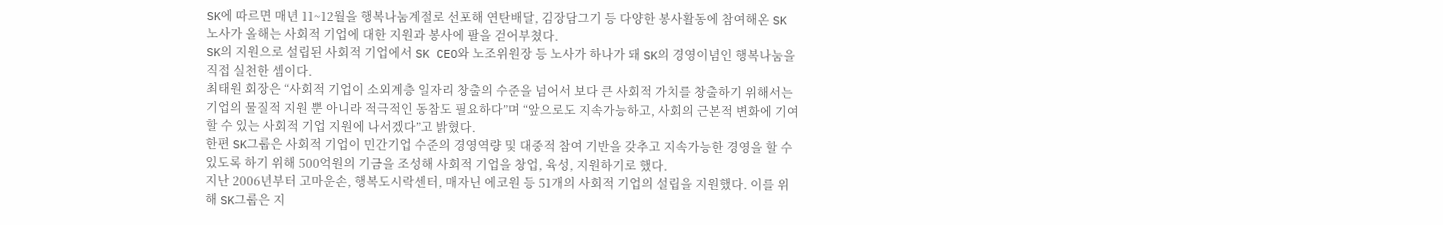SK에 따르면 매년 11~12월을 행복나눔계절로 선포해 연탄배달, 김장담그기 등 다양한 봉사활동에 참여해온 SK 노사가 올해는 사회적 기업에 대한 지원과 봉사에 팔을 걷어부쳤다.
SK의 지원으로 설립된 사회적 기업에서 SK CEO와 노조위원장 등 노사가 하나가 돼 SK의 경영이념인 행복나눔을 직접 실천한 셈이다.
최태원 회장은 “사회적 기업이 소외계층 일자리 창출의 수준을 넘어서 보다 큰 사회적 가치를 창출하기 위해서는 기업의 물질적 지원 뿐 아니라 적극적인 동참도 필요하다”며 “앞으로도 지속가능하고, 사회의 근본적 변화에 기여할 수 있는 사회적 기업 지원에 나서겠다”고 밝혔다.
한편 SK그룹은 사회적 기업이 민간기업 수준의 경영역량 및 대중적 참여 기반을 갖추고 지속가능한 경영을 할 수 있도록 하기 위해 500억원의 기금을 조성해 사회적 기업을 창업, 육성, 지원하기로 했다.
지난 2006년부터 고마운손, 행복도시락센터, 매자닌 에코원 등 51개의 사회적 기업의 설립을 지원했다. 이를 위해 SK그룹은 지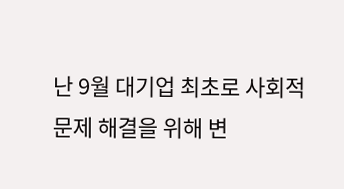난 9월 대기업 최초로 사회적 문제 해결을 위해 변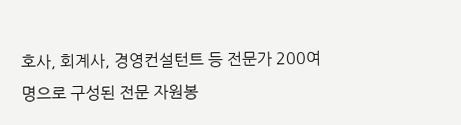호사, 회계사, 경영컨설턴트 등 전문가 200여명으로 구성된 전문 자원봉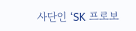사단인 ‘SK 프로보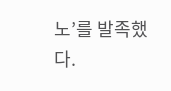노’를 발족했다.